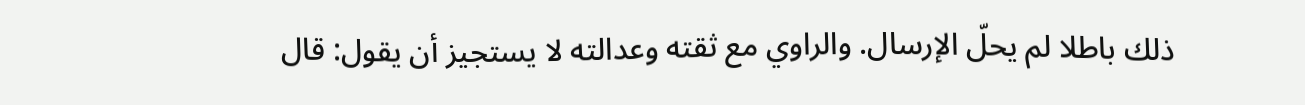ذلك باطلا لم يحلّ الإرسال. والراوي مع ثقته وعدالته لا يستجيز أن يقول: قال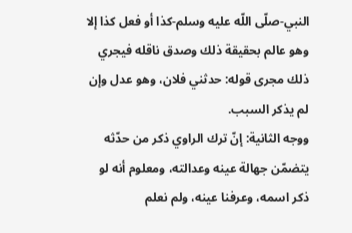النبي-صلّى اللّه عليه وسلم-كذا أو فعل كذا إلا وهو عالم بحقيقة ذلك وصدق ناقله فيجري ذلك مجرى قوله: حدثني فلان، وهو عدل وإن لم يذكر السبب.
ووجه الثانية: إنّ ترك الراوي ذكر من حدّثه يتضمّن جهالة عينه وعدالته، ومعلوم أنه لو ذكر اسمه، وعرفنا عينه، ولم نعلم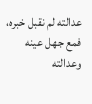عدالته لم نقبل خبره، فمع جهل عينه وعدالته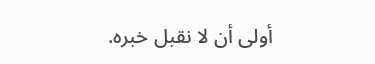أولى أن لا نقبل خبره.